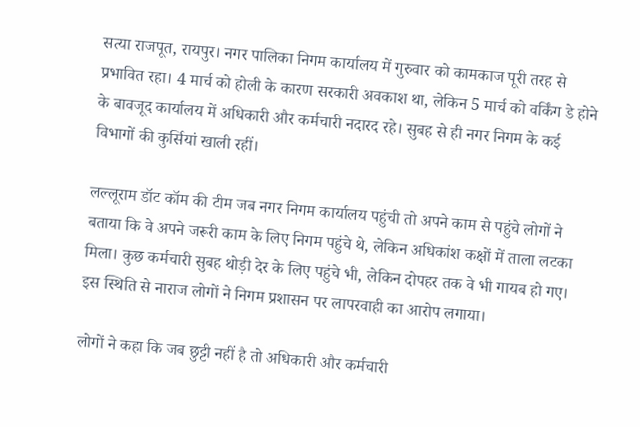सत्या राजपूत, रायपुर। नगर पालिका निगम कार्यालय में गुरुवार को कामकाज पूरी तरह से प्रभावित रहा। 4 मार्च को होली के कारण सरकारी अवकाश था, लेकिन 5 मार्च को वर्किंग डे होने के बावजूद कार्यालय में अधिकारी और कर्मचारी नदारद रहे। सुबह से ही नगर निगम के कई विभागों की कुर्सियां खाली रहीं।

लल्लूराम डॉट कॉम की टीम जब नगर निगम कार्यालय पहुंची तो अपने काम से पहुंचे लोगों ने बताया कि वे अपने जरूरी काम के लिए निगम पहुंचे थे, लेकिन अधिकांश कक्षों में ताला लटका मिला। कुछ कर्मचारी सुबह थोड़ी देर के लिए पहुंचे भी, लेकिन दोपहर तक वे भी गायब हो गए। इस स्थिति से नाराज लोगों ने निगम प्रशासन पर लापरवाही का आरोप लगाया।

लोगों ने कहा कि जब छुट्टी नहीं है तो अधिकारी और कर्मचारी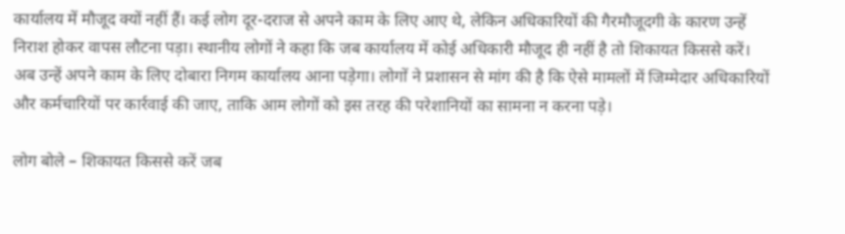कार्यालय में मौजूद क्यों नहीं हैं। कई लोग दूर-दराज से अपने काम के लिए आए थे, लेकिन अधिकारियों की गैरमौजूदगी के कारण उन्हें निराश होकर वापस लौटना पड़ा। स्थानीय लोगों ने कहा कि जब कार्यालय में कोई अधिकारी मौजूद ही नहीं है तो शिकायत किससे करें। अब उन्हें अपने काम के लिए दोबारा निगम कार्यालय आना पड़ेगा। लोगों ने प्रशासन से मांग की है कि ऐसे मामलों में जिम्मेदार अधिकारियों और कर्मचारियों पर कार्रवाई की जाए, ताकि आम लोगों को इस तरह की परेशानियों का सामना न करना पड़े।

लोग बोले – शिकायत किससे करें जब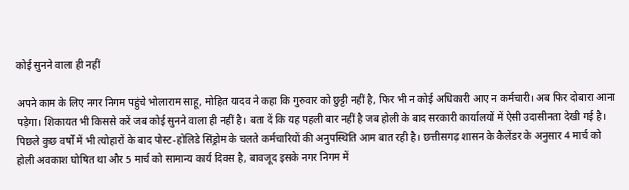कोई सुनने वाला ही नहीं

अपने काम के लिए नगर निगम पहुंचे भोलाराम साहू, मोहित यादव ने कहा कि गुरुवार को छुट्टी नहीं है, फिर भी न कोई अधिकारी आए न कर्मचारी। अब फिर दोबारा आना पड़ेगा। शिकायत भी किससे करें जब कोई सुनने वाला ही नहीं है। बता दें कि यह पहली बार नहीं है जब होली के बाद सरकारी कार्यालयों में ऐसी उदासीनता देखी गई है। पिछले कुछ वर्षों में भी त्योहारों के बाद पोस्ट-होलिडे सिंड्रोम के चलते कर्मचारियों की अनुपस्थिति आम बात रही है। छत्तीसगढ़ शासन के कैलेंडर के अनुसार 4 मार्च को होली अवकाश घोषित था और 5 मार्च को सामान्य कार्य दिवस है, बावजूद इसके नगर निगम में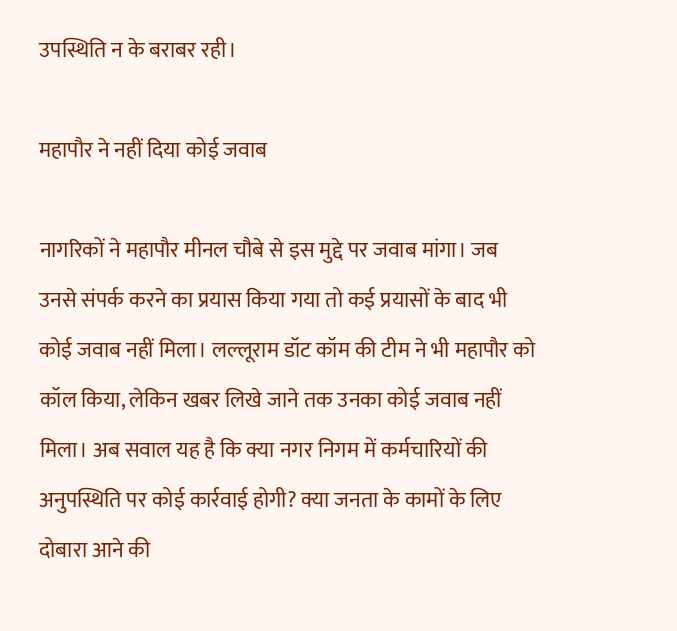उपस्थिति न के बराबर रही।

महापौर ने नहीं दिया कोई जवाब

नागरिकों ने महापौर मीनल चौबे से इस मुद्दे पर जवाब मांगा। जब उनसे संपर्क करने का प्रयास किया गया तो कई प्रयासों के बाद भी कोई जवाब नहीं मिला। लल्लूराम डॉट कॉम की टीम ने भी महापौर को कॉल किया, लेकिन खबर लिखे जाने तक उनका कोई जवाब नहीं मिला। अब सवाल यह है कि क्या नगर निगम में कर्मचारियों की अनुपस्थिति पर कोई कार्रवाई होगी? क्या जनता के कामों के लिए दोबारा आने की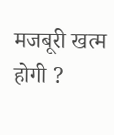मजबूरी खत्म होगी ?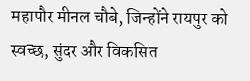महापौर मीनल चौबे, जिन्होंने रायपुर को स्वच्छ, सुंदर और विकसित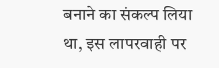बनाने का संकल्प लिया था, इस लापरवाही पर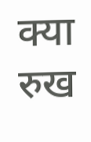क्या रुख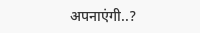अपनाएंगी..?